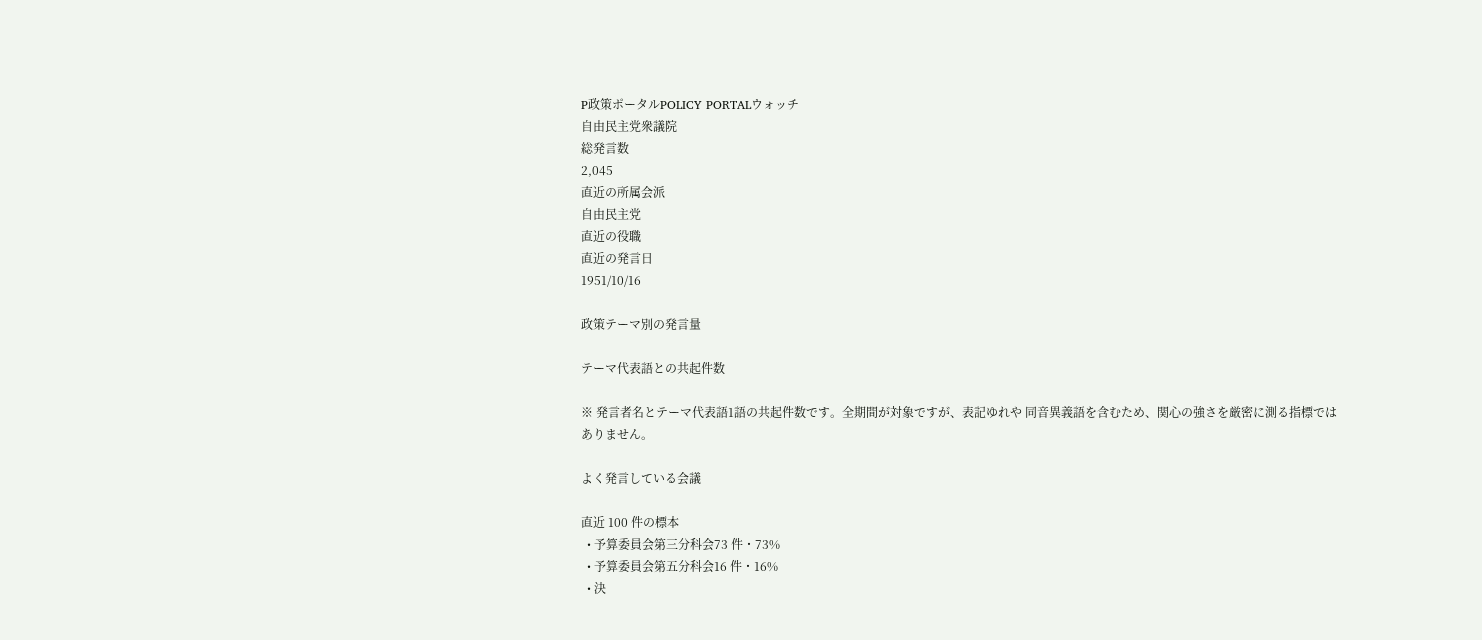P政策ポータルPOLICY PORTALウォッチ
自由民主党衆議院
総発言数
2,045
直近の所属会派
自由民主党
直近の役職
直近の発言日
1951/10/16

政策テーマ別の発言量

テーマ代表語との共起件数

※ 発言者名とテーマ代表語1語の共起件数です。全期間が対象ですが、表記ゆれや 同音異義語を含むため、関心の強さを厳密に測る指標ではありません。

よく発言している会議

直近 100 件の標本
  • 予算委員会第三分科会73 件・73%
  • 予算委員会第五分科会16 件・16%
  • 決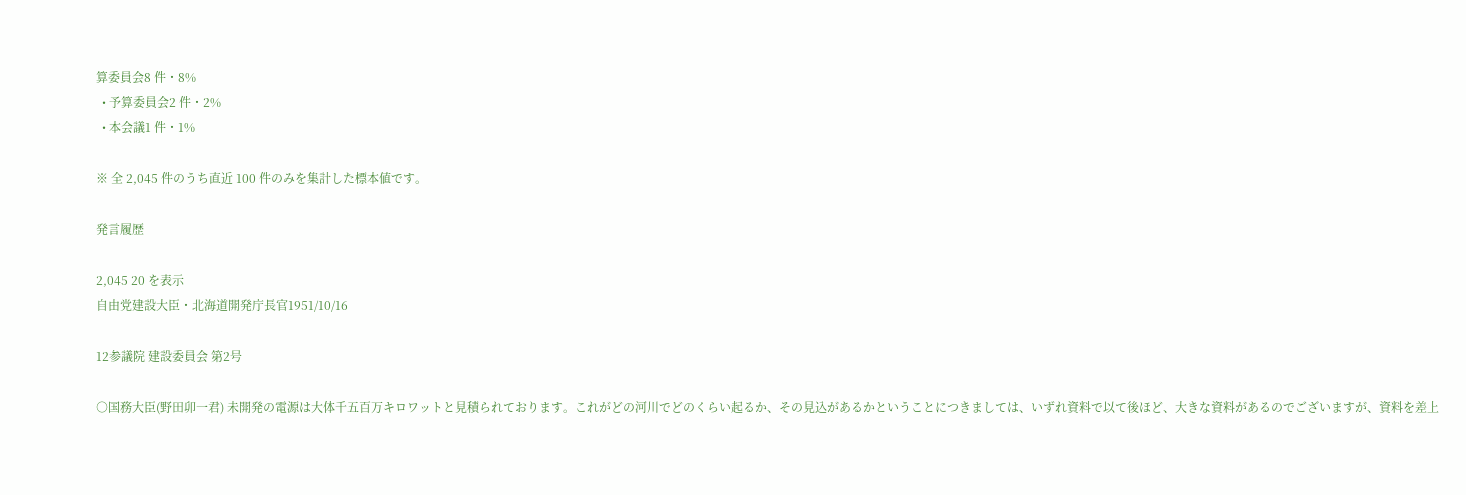算委員会8 件・8%
  • 予算委員会2 件・2%
  • 本会議1 件・1%

※ 全 2,045 件のうち直近 100 件のみを集計した標本値です。

発言履歴

2,045 20 を表示
自由党建設大臣・北海道開発庁長官1951/10/16

12参議院 建設委員会 第2号

○国務大臣(野田卯一君) 未開発の電源は大体千五百万キロワットと見積られております。これがどの河川でどのくらい起るか、その見込があるかということにつきましては、いずれ資料で以て後ほど、大きな資料があるのでございますが、資料を差上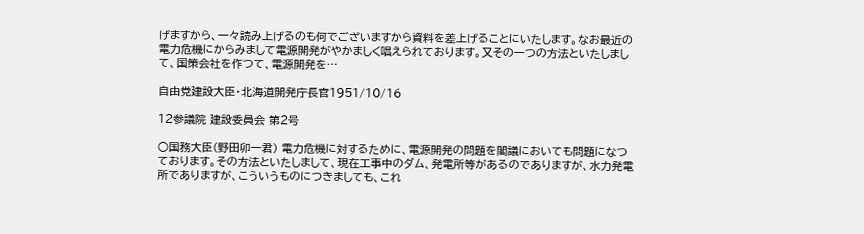げますから、一々読み上げるのも何でございますから資料を差上げることにいたします。なお最近の電力危機にからみまして電源開発がやかましく唱えられております。又その一つの方法といたしまして、国策会社を作つて、電源開発を…

自由党建設大臣・北海道開発庁長官1951/10/16

12参議院 建設委員会 第2号

○国務大臣(野田卯一君) 電力危機に対するために、電源開発の問題を閣議においても問題になつております。その方法といたしまして、現在工事中のダム、発電所等があるのでありますが、水力発電所でありますが、こういうものにつきましても、これ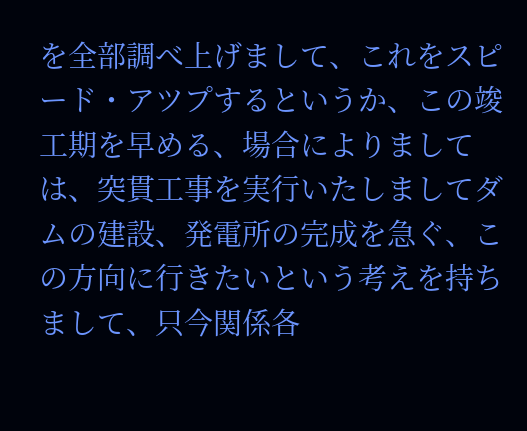を全部調べ上げまして、これをスピード・アツプするというか、この竣工期を早める、場合によりましては、突貫工事を実行いたしましてダムの建設、発電所の完成を急ぐ、この方向に行きたいという考えを持ちまして、只今関係各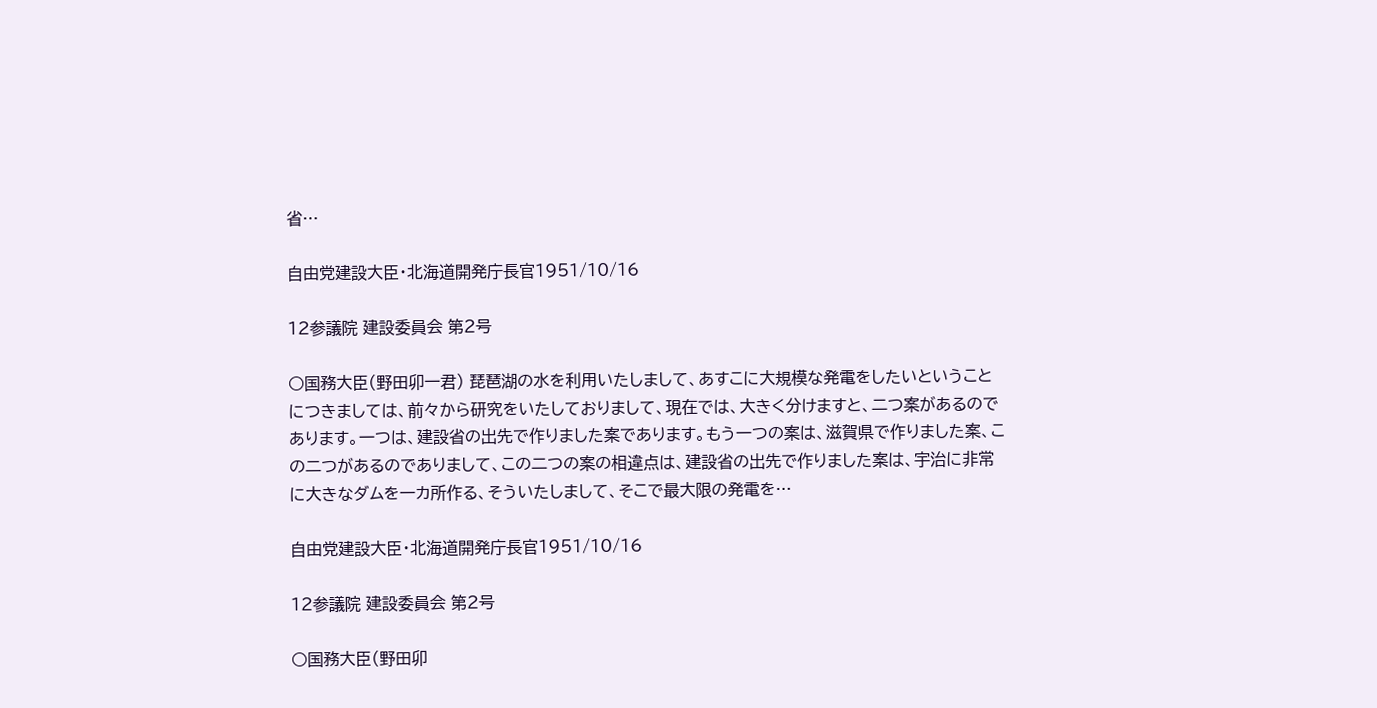省…

自由党建設大臣・北海道開発庁長官1951/10/16

12参議院 建設委員会 第2号

○国務大臣(野田卯一君) 琵琶湖の水を利用いたしまして、あすこに大規模な発電をしたいということにつきましては、前々から研究をいたしておりまして、現在では、大きく分けますと、二つ案があるのであります。一つは、建設省の出先で作りました案であります。もう一つの案は、滋賀県で作りました案、この二つがあるのでありまして、この二つの案の相違点は、建設省の出先で作りました案は、宇治に非常に大きなダムを一カ所作る、そういたしまして、そこで最大限の発電を…

自由党建設大臣・北海道開発庁長官1951/10/16

12参議院 建設委員会 第2号

○国務大臣(野田卯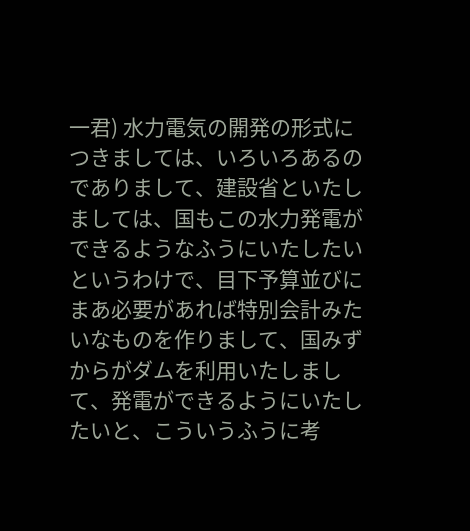一君) 水力電気の開発の形式につきましては、いろいろあるのでありまして、建設省といたしましては、国もこの水力発電ができるようなふうにいたしたいというわけで、目下予算並びにまあ必要があれば特別会計みたいなものを作りまして、国みずからがダムを利用いたしまして、発電ができるようにいたしたいと、こういうふうに考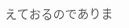えておるのでありま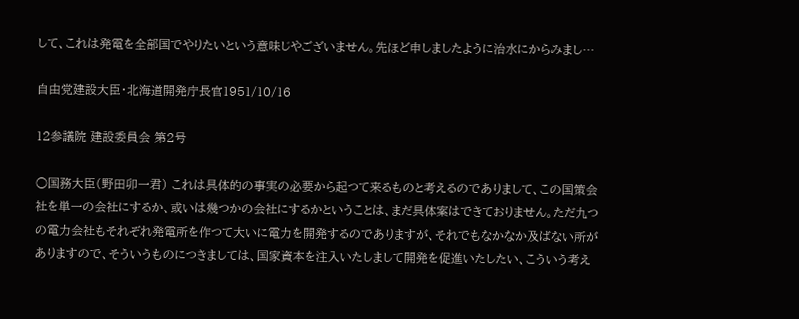して、これは発電を全部国でやりたいという意味じやございません。先ほど申しましたように治水にからみまし…

自由党建設大臣・北海道開発庁長官1951/10/16

12参議院 建設委員会 第2号

○国務大臣(野田卯一君) これは具体的の事実の必要から起つて来るものと考えるのでありまして、この国策会社を単一の会社にするか、或いは幾つかの会社にするかということは、まだ具体案はできておりません。ただ九つの電力会社もそれぞれ発電所を作つて大いに電力を開発するのでありますが、それでもなかなか及ばない所がありますので、そういうものにつきましては、国家資本を注入いたしまして開発を促進いたしたい、こういう考え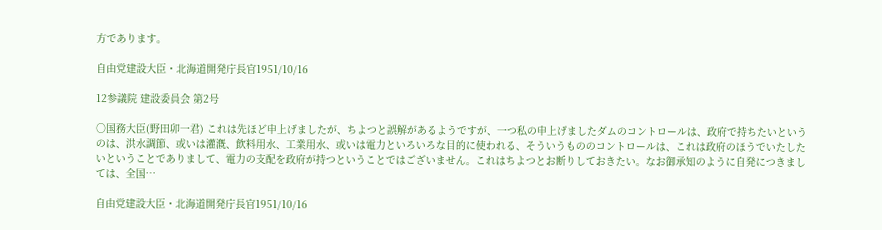方であります。

自由党建設大臣・北海道開発庁長官1951/10/16

12参議院 建設委員会 第2号

○国務大臣(野田卯一君) これは先ほど申上げましたが、ちよつと誤解があるようですが、一つ私の申上げましたダムのコントロールは、政府で持ちたいというのは、洪水調節、或いは灌漑、飲料用水、工業用水、或いは電力といろいろな目的に使われる、そういうもののコントロールは、これは政府のほうでいたしたいということでありまして、電力の支配を政府が持つということではございません。これはちよつとお断りしておきたい。なお御承知のように自発につきましては、全国…

自由党建設大臣・北海道開発庁長官1951/10/16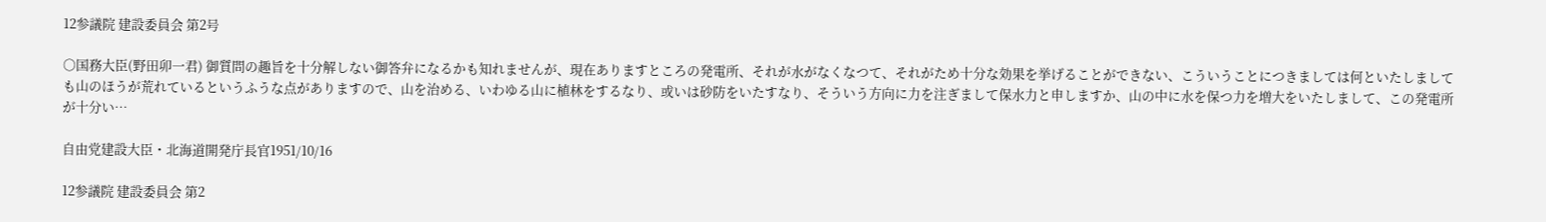12参議院 建設委員会 第2号

○国務大臣(野田卯一君) 御質問の趣旨を十分解しない御答弁になるかも知れませんが、現在ありますところの発電所、それが水がなくなつて、それがため十分な効果を挙げることができない、こういうことにつきましては何といたしましても山のほうが荒れているというふうな点がありますので、山を治める、いわゆる山に植林をするなり、或いは砂防をいたすなり、そういう方向に力を注ぎまして保水力と申しますか、山の中に水を保つ力を増大をいたしまして、この発電所が十分い…

自由党建設大臣・北海道開発庁長官1951/10/16

12参議院 建設委員会 第2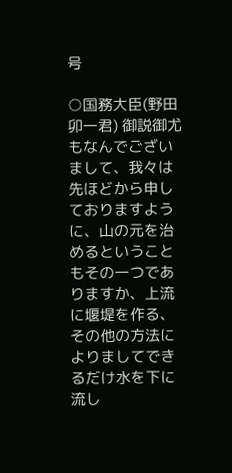号

○国務大臣(野田卯一君) 御説御尤もなんでございまして、我々は先ほどから申しておりますように、山の元を治めるということもその一つでありますか、上流に堰堤を作る、その他の方法によりましてできるだけ水を下に流し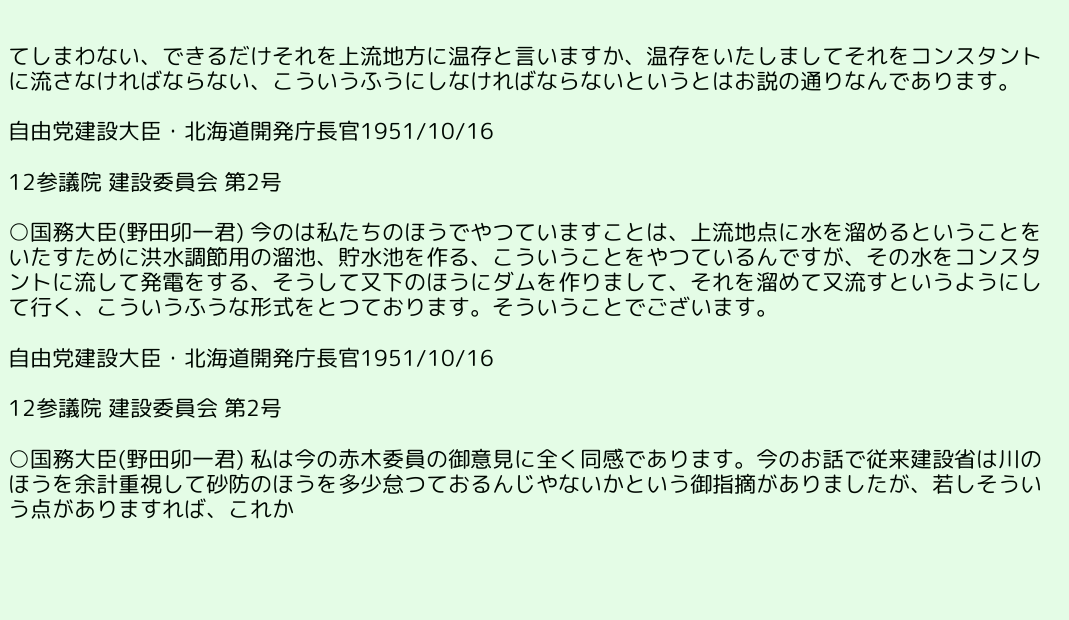てしまわない、できるだけそれを上流地方に温存と言いますか、温存をいたしましてそれをコンスタントに流さなければならない、こういうふうにしなければならないというとはお説の通りなんであります。

自由党建設大臣・北海道開発庁長官1951/10/16

12参議院 建設委員会 第2号

○国務大臣(野田卯一君) 今のは私たちのほうでやつていますことは、上流地点に水を溜めるということをいたすために洪水調節用の溜池、貯水池を作る、こういうことをやつているんですが、その水をコンスタントに流して発電をする、そうして又下のほうにダムを作りまして、それを溜めて又流すというようにして行く、こういうふうな形式をとつております。そういうことでございます。

自由党建設大臣・北海道開発庁長官1951/10/16

12参議院 建設委員会 第2号

○国務大臣(野田卯一君) 私は今の赤木委員の御意見に全く同感であります。今のお話で従来建設省は川のほうを余計重視して砂防のほうを多少怠つておるんじやないかという御指摘がありましたが、若しそういう点がありますれば、これか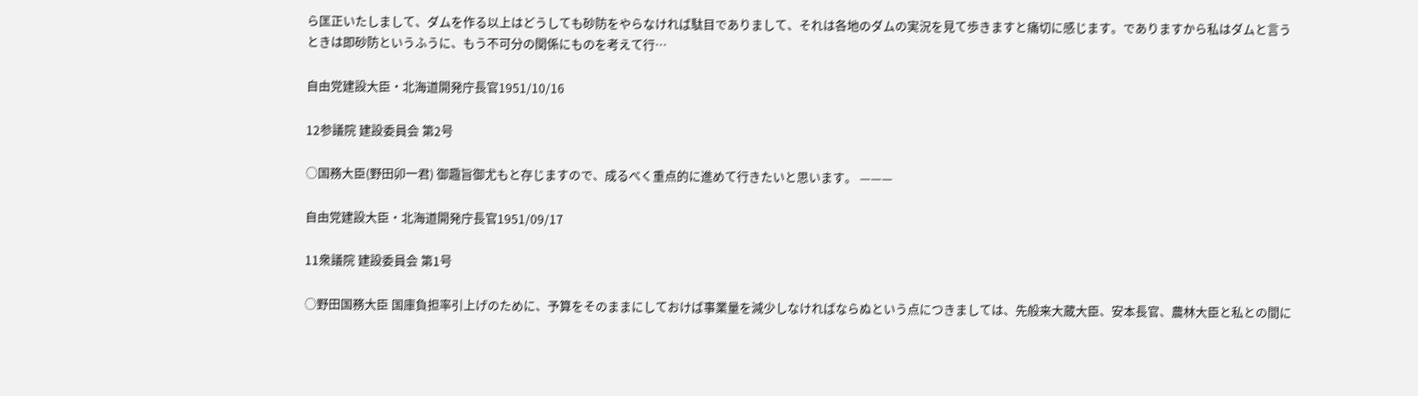ら匡正いたしまして、ダムを作る以上はどうしても砂防をやらなければ駄目でありまして、それは各地のダムの実況を見て歩きますと痛切に感じます。でありますから私はダムと言うときは即砂防というふうに、もう不可分の関係にものを考えて行…

自由党建設大臣・北海道開発庁長官1951/10/16

12参議院 建設委員会 第2号

○国務大臣(野田卯一君) 御趣旨御尤もと存じますので、成るべく重点的に進めて行きたいと思います。 ———

自由党建設大臣・北海道開発庁長官1951/09/17

11衆議院 建設委員会 第1号

○野田国務大臣 国庫負担率引上げのために、予算をそのままにしておけば事業量を減少しなければならぬという点につきましては、先般来大蔵大臣、安本長官、農林大臣と私との間に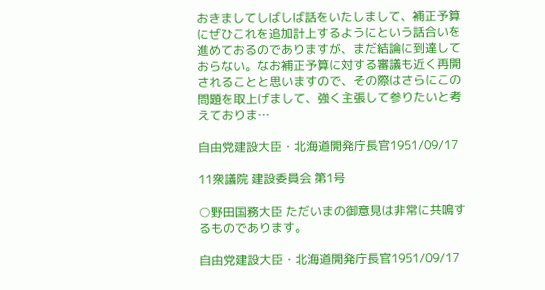おきましてしばしば話をいたしまして、補正予算にぜひこれを追加計上するようにという話合いを進めておるのでありますが、まだ結論に到達しておらない。なお補正予算に対する審議も近く再開されることと思いますので、その際はさらにこの問題を取上げまして、強く主張して参りたいと考えておりま…

自由党建設大臣・北海道開発庁長官1951/09/17

11衆議院 建設委員会 第1号

○野田国務大臣 ただいまの御意見は非常に共鳴するものであります。

自由党建設大臣・北海道開発庁長官1951/09/17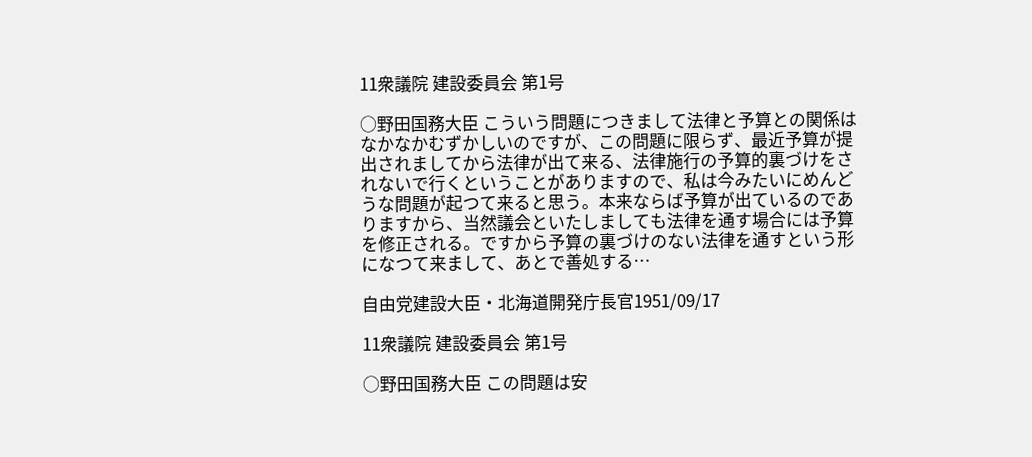11衆議院 建設委員会 第1号

○野田国務大臣 こういう問題につきまして法律と予算との関係はなかなかむずかしいのですが、この問題に限らず、最近予算が提出されましてから法律が出て来る、法律施行の予算的裏づけをされないで行くということがありますので、私は今みたいにめんどうな問題が起つて来ると思う。本来ならば予算が出ているのでありますから、当然議会といたしましても法律を通す場合には予算を修正される。ですから予算の裏づけのない法律を通すという形になつて来まして、あとで善処する…

自由党建設大臣・北海道開発庁長官1951/09/17

11衆議院 建設委員会 第1号

○野田国務大臣 この問題は安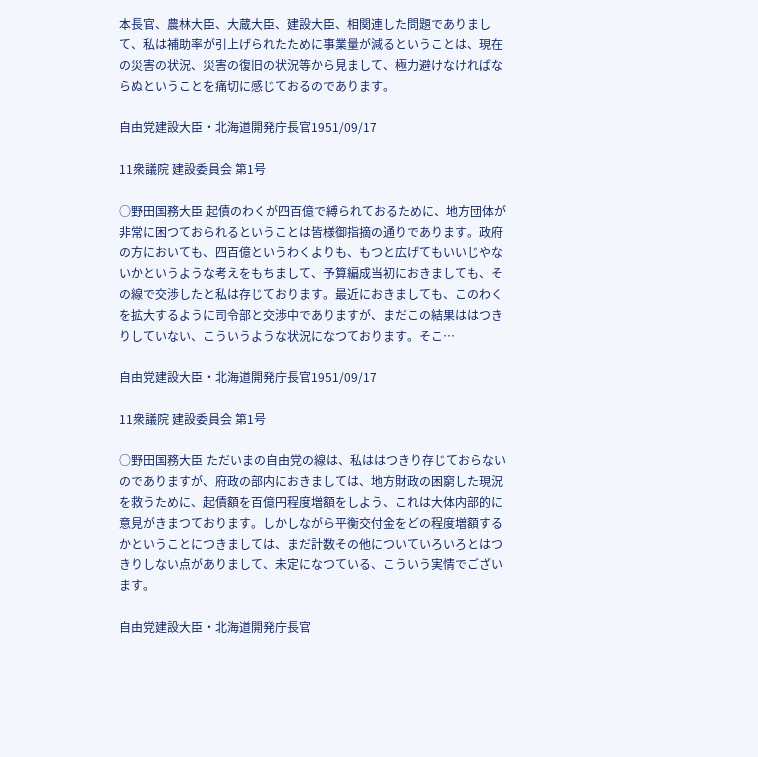本長官、農林大臣、大蔵大臣、建設大臣、相関連した問題でありまして、私は補助率が引上げられたために事業量が減るということは、現在の災害の状況、災害の復旧の状況等から見まして、極力避けなければならぬということを痛切に感じておるのであります。

自由党建設大臣・北海道開発庁長官1951/09/17

11衆議院 建設委員会 第1号

○野田国務大臣 起債のわくが四百億で縛られておるために、地方団体が非常に困つておられるということは皆様御指摘の通りであります。政府の方においても、四百億というわくよりも、もつと広げてもいいじやないかというような考えをもちまして、予算編成当初におきましても、その線で交渉したと私は存じております。最近におきましても、このわくを拡大するように司令部と交渉中でありますが、まだこの結果ははつきりしていない、こういうような状況になつております。そこ…

自由党建設大臣・北海道開発庁長官1951/09/17

11衆議院 建設委員会 第1号

○野田国務大臣 ただいまの自由党の線は、私ははつきり存じておらないのでありますが、府政の部内におきましては、地方財政の困窮した現況を救うために、起債額を百億円程度増額をしよう、これは大体内部的に意見がきまつております。しかしながら平衡交付金をどの程度増額するかということにつきましては、まだ計数その他についていろいろとはつきりしない点がありまして、未定になつている、こういう実情でございます。

自由党建設大臣・北海道開発庁長官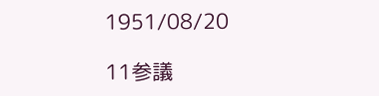1951/08/20

11参議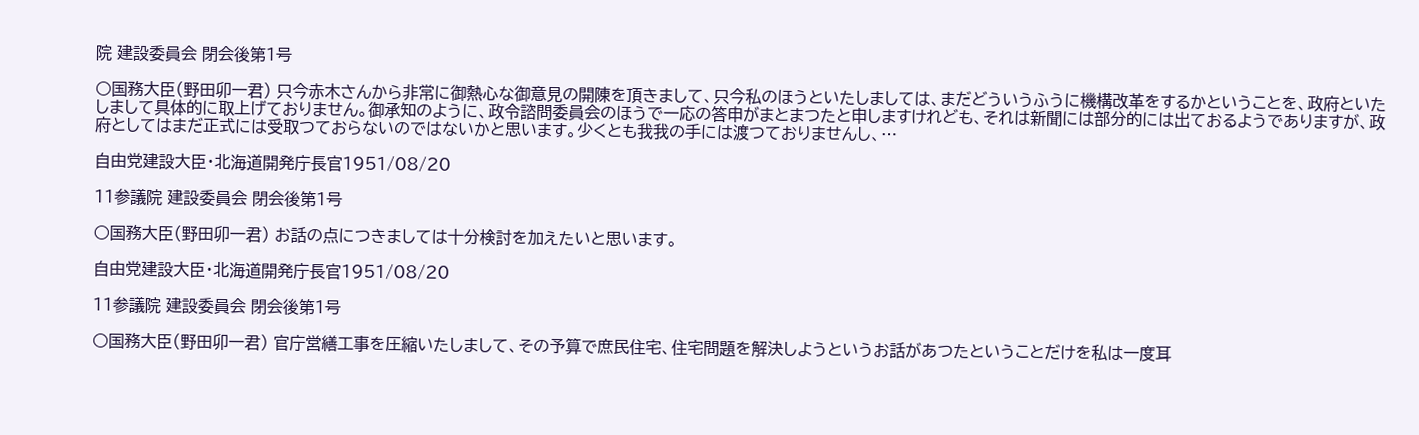院 建設委員会 閉会後第1号

○国務大臣(野田卯一君) 只今赤木さんから非常に御熱心な御意見の開陳を頂きまして、只今私のほうといたしましては、まだどういうふうに機構改革をするかということを、政府といたしまして具体的に取上げておりません。御承知のように、政令諮問委員会のほうで一応の答申がまとまつたと申しますけれども、それは新聞には部分的には出ておるようでありますが、政府としてはまだ正式には受取つておらないのではないかと思います。少くとも我我の手には渡つておりませんし、…

自由党建設大臣・北海道開発庁長官1951/08/20

11参議院 建設委員会 閉会後第1号

○国務大臣(野田卯一君) お話の点につきましては十分検討を加えたいと思います。

自由党建設大臣・北海道開発庁長官1951/08/20

11参議院 建設委員会 閉会後第1号

○国務大臣(野田卯一君) 官庁営繕工事を圧縮いたしまして、その予算で庶民住宅、住宅問題を解決しようというお話があつたということだけを私は一度耳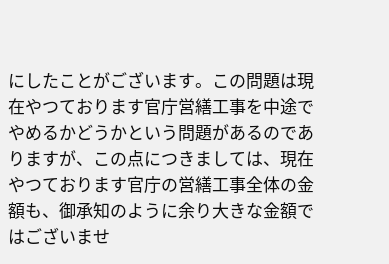にしたことがございます。この問題は現在やつております官庁営繕工事を中途でやめるかどうかという問題があるのでありますが、この点につきましては、現在やつております官庁の営繕工事全体の金額も、御承知のように余り大きな金額ではございませ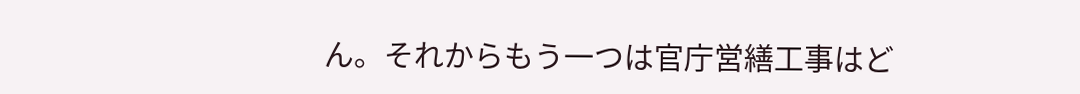ん。それからもう一つは官庁営繕工事はど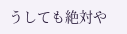うしても絶対や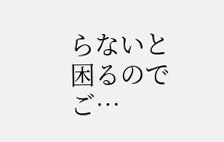らないと困るのでご…